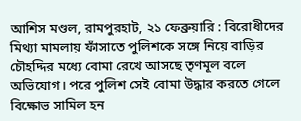আশিস মণ্ডল, রামপুরহাট, ২১ ফেব্রুয়ারি : বিরোধীদের মিথ্যা মামলায় ফাঁসাতে পুলিশকে সঙ্গে নিয়ে বাড়ির চৌহদ্দির মধ্যে বোমা রেখে আসছে তৃণমূল বলে অভিযোগ। পরে পুলিশ সেই বোমা উদ্ধার করতে গেলে বিক্ষোভ সামিল হন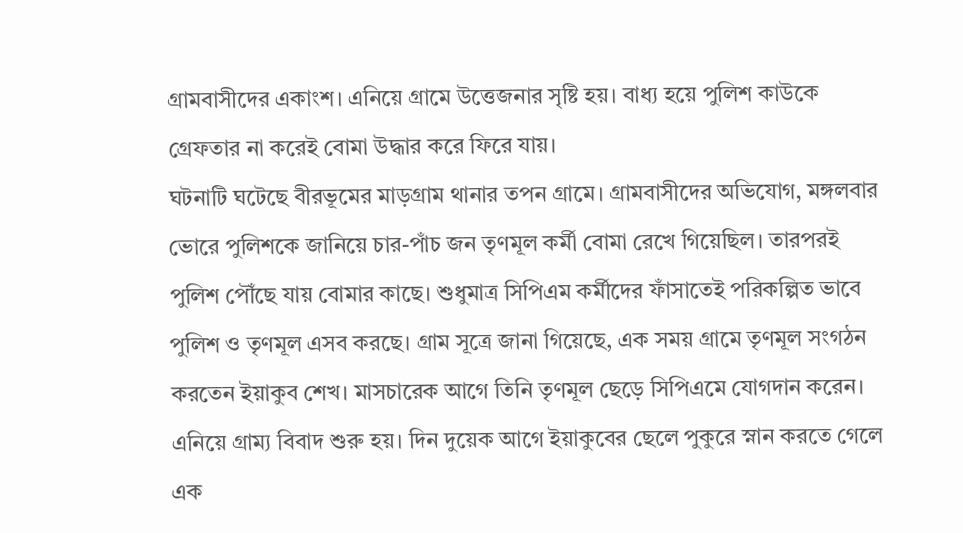গ্রামবাসীদের একাংশ। এনিয়ে গ্রামে উত্তেজনার সৃষ্টি হয়। বাধ্য হয়ে পুলিশ কাউকে গ্রেফতার না করেই বোমা উদ্ধার করে ফিরে যায়।
ঘটনাটি ঘটেছে বীরভূমের মাড়গ্রাম থানার তপন গ্রামে। গ্রামবাসীদের অভিযোগ, মঙ্গলবার ভোরে পুলিশকে জানিয়ে চার-পাঁচ জন তৃণমূল কর্মী বোমা রেখে গিয়েছিল। তারপরই পুলিশ পৌঁছে যায় বোমার কাছে। শুধুমাত্র সিপিএম কর্মীদের ফাঁসাতেই পরিকল্পিত ভাবে পুলিশ ও তৃণমূল এসব করছে। গ্রাম সূত্রে জানা গিয়েছে, এক সময় গ্রামে তৃণমূল সংগঠন করতেন ইয়াকুব শেখ। মাসচারেক আগে তিনি তৃণমূল ছেড়ে সিপিএমে যোগদান করেন। এনিয়ে গ্রাম্য বিবাদ শুরু হয়। দিন দুয়েক আগে ইয়াকুবের ছেলে পুকুরে স্নান করতে গেলে এক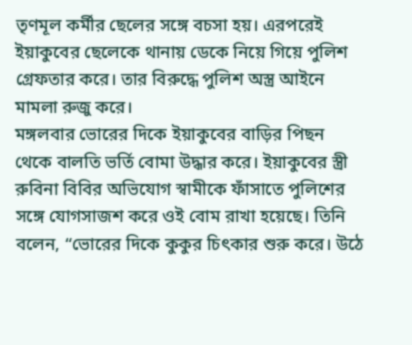তৃণমূল কর্মীর ছেলের সঙ্গে বচসা হয়। এরপরেই ইয়াকুবের ছেলেকে থানায় ডেকে নিয়ে গিয়ে পুলিশ গ্রেফতার করে। তার বিরুদ্ধে পুলিশ অস্ত্র আইনে মামলা রুজু করে।
মঙ্গলবার ভোরের দিকে ইয়াকুবের বাড়ির পিছন থেকে বালতি ভর্তি বোমা উদ্ধার করে। ইয়াকুবের স্ত্রী রুবিনা বিবির অভিযোগ স্বামীকে ফাঁসাতে পুলিশের সঙ্গে যোগসাজশ করে ওই বোম রাখা হয়েছে। তিনি বলেন, “ভোরের দিকে কুকুর চিৎকার শুরু করে। উঠে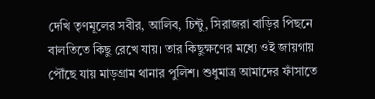দেখি তৃণমূলের সবীর, আলিব, চিন্টু, সিরাজরা বাড়ির পিছনে বালতিতে কিছু রেখে যায়। তার কিছুক্ষণের মধ্যে ওই জায়গায় পৌঁছে যায় মাড়গ্রাম থানার পুলিশ। শুধুমাত্র আমাদের ফাঁসাতে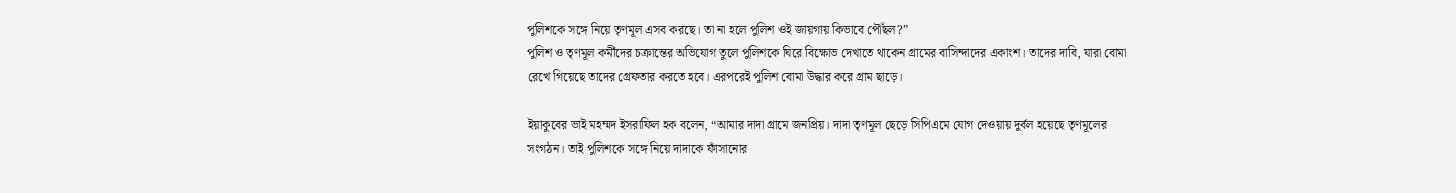পুলিশকে সঙ্গে নিয়ে তৃণমূল এসব করছে। তা না হলে পুলিশ ওই জায়গায় কিভাবে পৌঁছল?”
পুলিশ ও তৃণমূল কর্মীদের চক্রান্তের অভিযোগ তুলে পুলিশকে ঘিরে বিক্ষোভ দেখাতে থাকেন গ্রামের বাসিন্দাদের একাংশ। তাদের দাবি, যারা বোমা রেখে গিয়েছে তাদের গ্রেফতার করতে হবে। এরপরেই পুলিশ বোমা উদ্ধার করে গ্রাম ছাড়ে।

ইয়াকুবের ভাই মহম্মদ ইসরাফিল হক বলেন, “আমার দাদা গ্রামে জনপ্রিয়। দাদা তৃণমূল ছেড়ে সিপিএমে যোগ দেওয়ায় দুর্বল হয়েছে তৃণমূলের সংগঠন। তাই পুলিশকে সঙ্গে নিয়ে দাদাকে ফাঁসানোর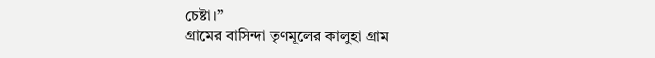চেষ্টা।”
গ্রামের বাসিন্দা তৃণমূলের কালুহা গ্রাম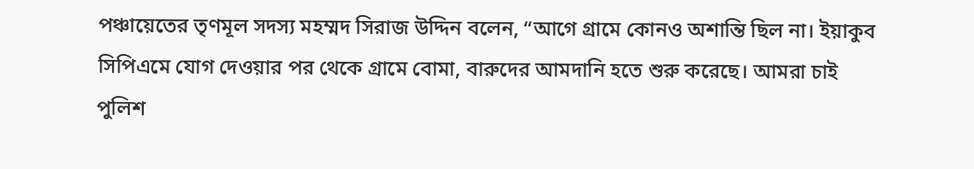পঞ্চায়েতের তৃণমূল সদস্য মহম্মদ সিরাজ উদ্দিন বলেন, “আগে গ্রামে কোনও অশান্তি ছিল না। ইয়াকুব সিপিএমে যোগ দেওয়ার পর থেকে গ্রামে বোমা, বারুদের আমদানি হতে শুরু করেছে। আমরা চাই পুলিশ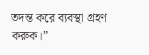তদন্ত করে ব্যবস্থা গ্রহণ করুক।”